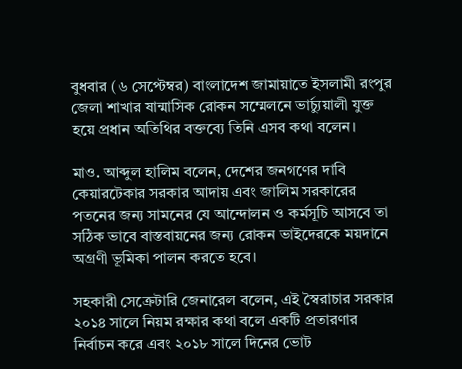বুধবার (৬ সেপ্টেম্বর) বাংলাদেশ জামায়াতে ইসলামী রংপুর জেলা শাখার ষান্মাসিক রোকন সম্মেলনে ভার্চ্যুয়ালী যুক্ত হয়ে প্রধান অতিথির বক্তব্যে তিনি এসব কথা বলেন।

মাও. আব্দুল হালিম বলেন, দেশের জনগণের দাবি কেয়ারটেকার সরকার আদায় এবং জালিম সরকারের পতনের জন্য সামনের যে আন্দোলন ও কর্মসূচি আসবে তা সঠিক ভাবে বাস্তবায়নের জন্য রোকন ভাইদেরকে ময়দানে অগ্রণী ভূমিকা পালন করতে হবে।

সহকারী সেক্রেটারি জেনারেল বলেন, এই স্বৈরাচার সরকার ২০১৪ সালে নিয়ম রক্ষার কথা বলে একটি প্রতারণার নির্বাচন করে এবং ২০১৮ সালে দিনের ভোট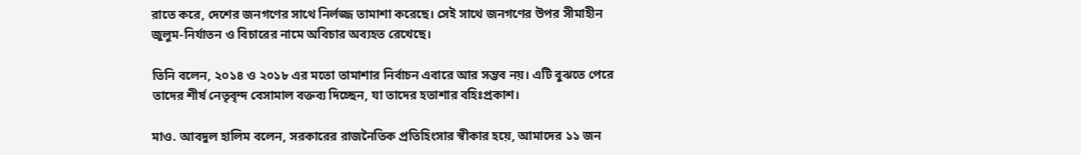রাতে করে, দেশের জনগণের সাথে নির্লজ্জ তামাশা করেছে। সেই সাথে জনগণের উপর সীমাহীন জুলুম-নির্যাতন ও বিচারের নামে অবিচার অব্যহত রেখেছে।

তিনি বলেন, ২০১৪ ও ২০১৮ এর মতো তামাশার নির্বাচন এবারে আর সম্ভব নয়। এটি বুঝতে পেরে তাদের শীর্ষ নেতৃবৃন্দ বেসামাল বক্তব্য দিচ্ছেন, যা তাদের হতাশার বহিঃপ্রকাশ।

মাও. আবদুল হালিম বলেন, সরকারের রাজনৈতিক প্রতিহিংসার স্বীকার হয়ে, আমাদের ১১ জন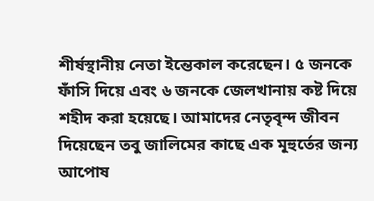শীর্ষস্থানীয় নেতা ইন্তেকাল করেছেন। ৫ জনকে ফাঁসি দিয়ে এবং ৬ জনকে জেলখানায় কষ্ট দিয়ে শহীদ করা হয়েছে। আমাদের নেতৃবৃন্দ জীবন দিয়েছেন তবু জালিমের কাছে এক মূহুর্তের জন্য আপোষ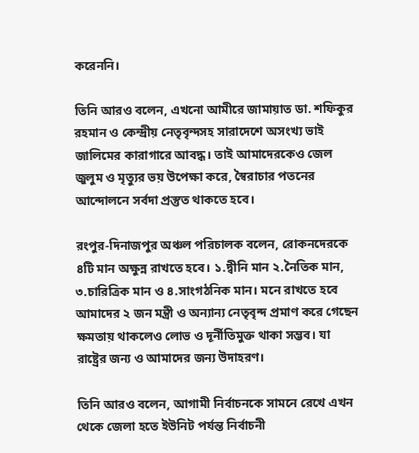করেননি।

তিনি আরও বলেন, এখনো আমীরে জামায়াত ডা. শফিকুর রহমান ও কেন্দ্রীয় নেতৃবৃন্দসহ সারাদেশে অসংখ্য ভাই জালিমের কারাগারে আবদ্ধ। তাই আমাদেরকেও জেল জুলুম ও মৃত্যুর ভয় উপেক্ষা করে, স্বৈরাচার পতনের আন্দোলনে সর্বদা প্রস্তুত থাকতে হবে।

রংপুর-দিনাজপুর অঞ্চল পরিচালক বলেন, রোকনদেরকে ৪টি মান অক্ষুন্ন রাখতে হবে। ১.দ্বীনি মান ২.নৈতিক মান, ৩.চারিত্রিক মান ও ৪.সাংগঠনিক মান। মনে রাখতে হবে আমাদের ২ জন মন্ত্রী ও অন্যান্য নেতৃবৃন্দ প্রমাণ করে গেছেন ক্ষমতায় থাকলেও লোভ ও দূর্নীতিমুক্ত থাকা সম্ভব। যা রাষ্ট্রের জন্য ও আমাদের জন্য উদাহরণ।

তিনি আরও বলেন, আগামী নির্বাচনকে সামনে রেখে এখন থেকে জেলা হতে ইউনিট পর্যন্ত নির্বাচনী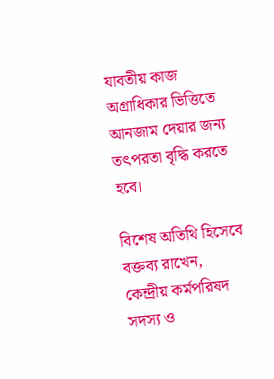যাবতীয় কাজ অগ্রাধিকার ভিত্তিতে আনজাম দেয়ার জন্য তৎপরতা বৃদ্ধি করতে হবে।

বিশেষ অতিথি হিসেবে বক্তব্য রাখেন, কেন্দ্রীয় কর্মপরিষদ সদস্য ও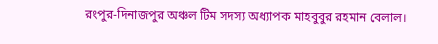রংপুর-দিনাজপুর অঞ্চল টিম সদস্য অধ্যাপক মাহবুবুর রহমান বেলাল।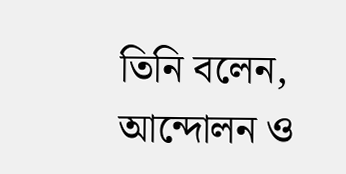তিনি বলেন, আন্দোলন ও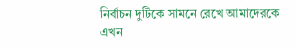নির্বাচন দুটিকে সামনে রেখে আমাদেরকে এখন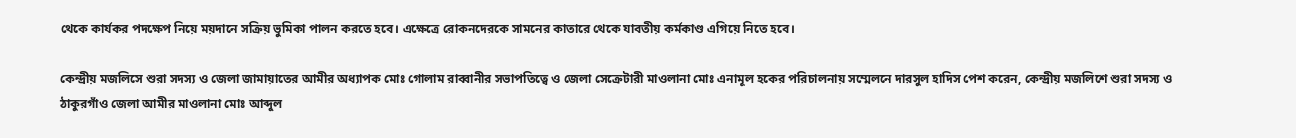থেকে কার্যকর পদক্ষেপ নিয়ে ময়দানে সক্রিয় ভুমিকা পালন করতে হবে। এক্ষেত্রে রোকনদেরকে সামনের কাতারে থেকে যাবতীয় কর্মকাণ্ড এগিয়ে নিতে হবে।

কেন্দ্রীয় মজলিসে শুরা সদস্য ও জেলা জামায়াতের আমীর অধ্যাপক মোঃ গোলাম রাব্বানীর সভাপতিত্বে ও জেলা সেক্রেটারী মাওলানা মোঃ এনামূল হকের পরিচালনায় সম্মেলনে দারসুল হাদিস পেশ করেন, কেন্দ্রীয় মজলিশে শুরা সদস্য ও ঠাকুরগাঁও জেলা আমীর মাওলানা মোঃ আব্দুল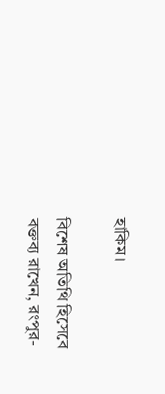হাকিম।

বিশেষ অতিথি হিসেবে বক্তব্য রাখেন, রংপুর-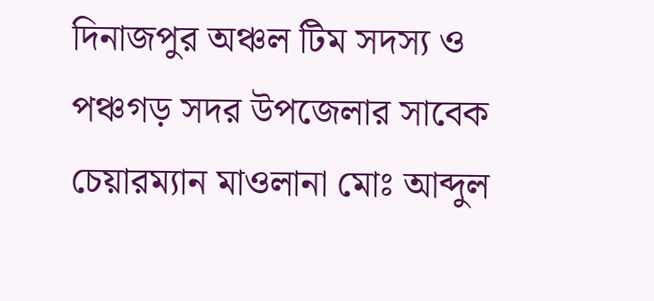দিনাজপুর অঞ্চল টিম সদস্য ও পঞ্চগড় সদর উপজেলার সাবেক চেয়ারম্যান মাওলানা মোঃ আব্দুল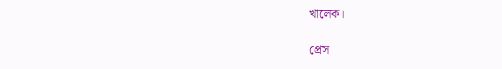খালেক।

প্রেস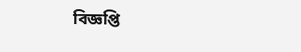বিজ্ঞপ্তি